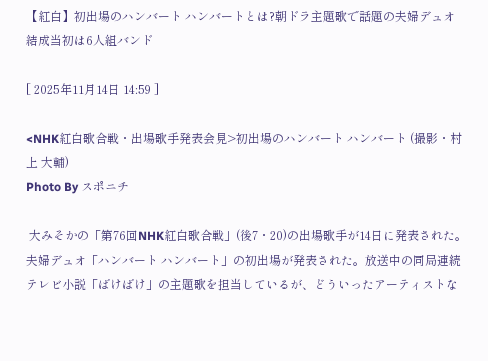【紅白】初出場のハンバート ハンバートとは?朝ドラ主題歌で話題の夫婦デュオ 結成当初は6人組バンド

[ 2025年11月14日 14:59 ]

<NHK紅白歌合戦・出場歌手発表会見>初出場のハンバート ハンバート (撮影・村上 大輔)
Photo By スポニチ

 大みそかの「第76回NHK紅白歌合戦」(後7・20)の出場歌手が14日に発表された。夫婦デュオ「ハンバート ハンバート」の初出場が発表された。放送中の同局連続テレビ小説「ばけばけ」の主題歌を担当しているが、どういったアーティストな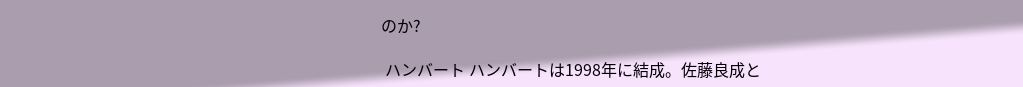のか?

 ハンバート ハンバートは1998年に結成。佐藤良成と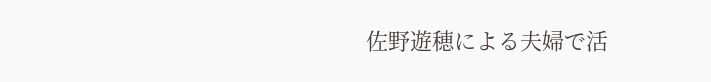佐野遊穂による夫婦で活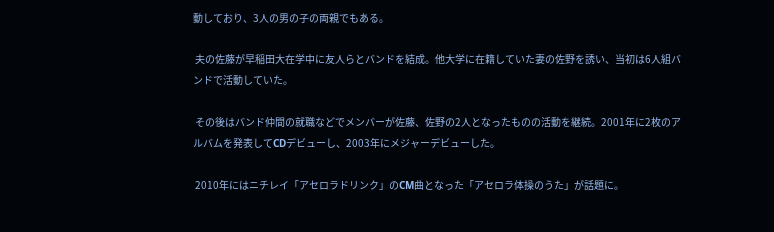動しており、3人の男の子の両親でもある。

 夫の佐藤が早稲田大在学中に友人らとバンドを結成。他大学に在籍していた妻の佐野を誘い、当初は6人組バンドで活動していた。

 その後はバンド仲間の就職などでメンバーが佐藤、佐野の2人となったものの活動を継続。2001年に2枚のアルバムを発表してCDデビューし、2003年にメジャーデビューした。

 2010年にはニチレイ「アセロラドリンク」のCM曲となった「アセロラ体操のうた」が話題に。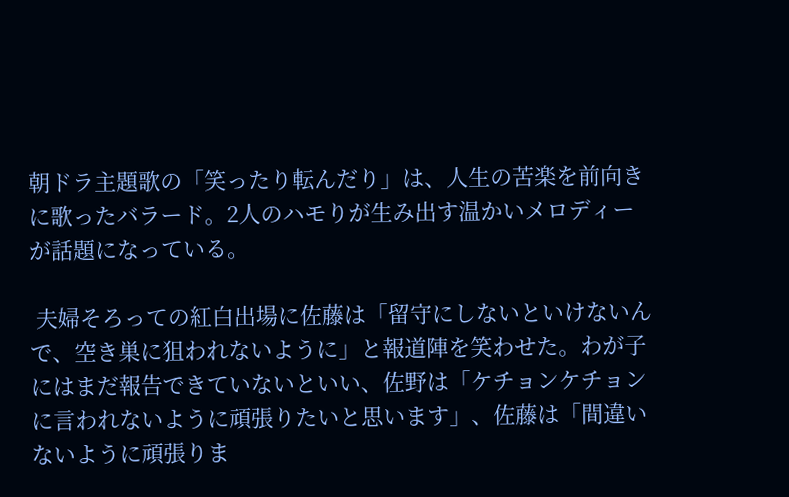朝ドラ主題歌の「笑ったり転んだり」は、人生の苦楽を前向きに歌ったバラード。2人のハモりが生み出す温かいメロディーが話題になっている。

 夫婦そろっての紅白出場に佐藤は「留守にしないといけないんで、空き巣に狙われないように」と報道陣を笑わせた。わが子にはまだ報告できていないといい、佐野は「ケチョンケチョンに言われないように頑張りたいと思います」、佐藤は「間違いないように頑張りま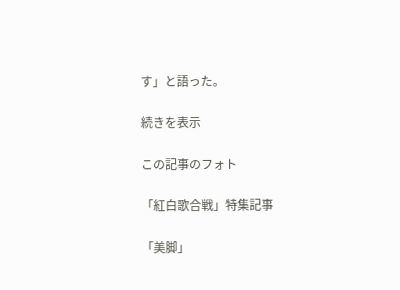す」と語った。

続きを表示

この記事のフォト

「紅白歌合戦」特集記事

「美脚」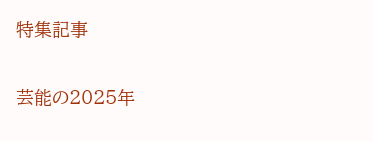特集記事

芸能の2025年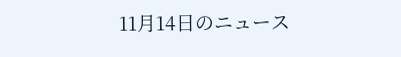11月14日のニュース